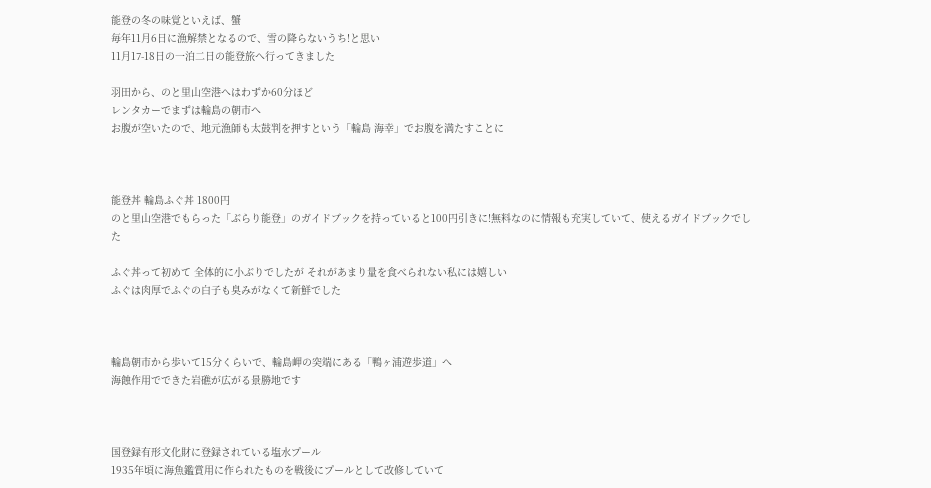能登の冬の味覚といえば、蟹
毎年11月6日に漁解禁となるので、雪の降らないうち!と思い
11月17-18日の一泊二日の能登旅へ行ってきました

羽田から、のと里山空港へはわずか60分ほど
レンタカーでまずは輪島の朝市へ
お腹が空いたので、地元漁師も太鼓判を押すという「輪島 海幸」でお腹を満たすことに



能登丼 輪島ふぐ丼 1800円
のと里山空港でもらった「ぶらり能登」のガイドブックを持っていると100円引きに!無料なのに情報も充実していて、使えるガイドブックでした

ふぐ丼って初めて 全体的に小ぶりでしたが それがあまり量を食べられない私には嬉しい
ふぐは肉厚でふぐの白子も臭みがなくて新鮮でした



輪島朝市から歩いて15分くらいで、輪島岬の突端にある「鴨ヶ浦遊歩道」へ
海蝕作用でできた岩礁が広がる景勝地です



国登録有形文化財に登録されている塩水プール
1935年頃に海魚鑑賞用に作られたものを戦後にプールとして改修していて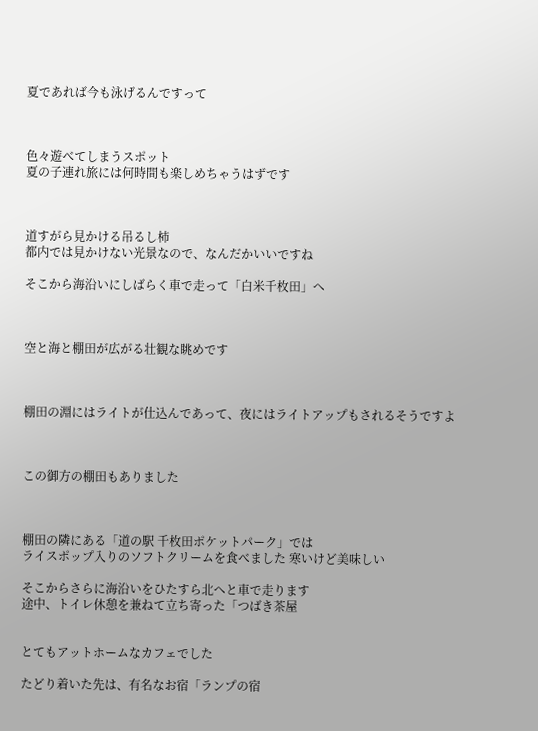夏であれば今も泳げるんですって



色々遊べてしまうスポット
夏の子連れ旅には何時間も楽しめちゃうはずです



道すがら見かける吊るし柿
都内では見かけない光景なので、なんだかいいですね

そこから海沿いにしばらく車で走って「白米千枚田」へ



空と海と棚田が広がる壮観な眺めです



棚田の淵にはライトが仕込んであって、夜にはライトアップもされるそうですよ



この御方の棚田もありました



棚田の隣にある「道の駅 千枚田ポケットパーク」では
ライスポップ入りのソフトクリームを食べました 寒いけど美味しい

そこからさらに海沿いをひたすら北へと車で走ります
途中、トイレ休憩を兼ねて立ち寄った「つばき茶屋


とてもアットホームなカフェでした

たどり着いた先は、有名なお宿「ランプの宿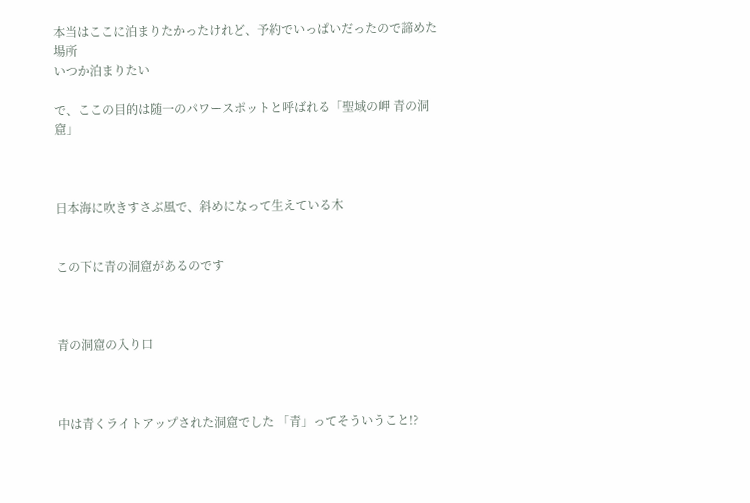本当はここに泊まりたかったけれど、予約でいっぱいだったので諦めた場所
いつか泊まりたい

で、ここの目的は随一のパワースポットと呼ばれる「聖域の岬 青の洞窟」



日本海に吹きすさぶ風で、斜めになって生えている木


この下に青の洞窟があるのです



青の洞窟の入り口



中は青くライトアップされた洞窟でした 「青」ってそういうこと!?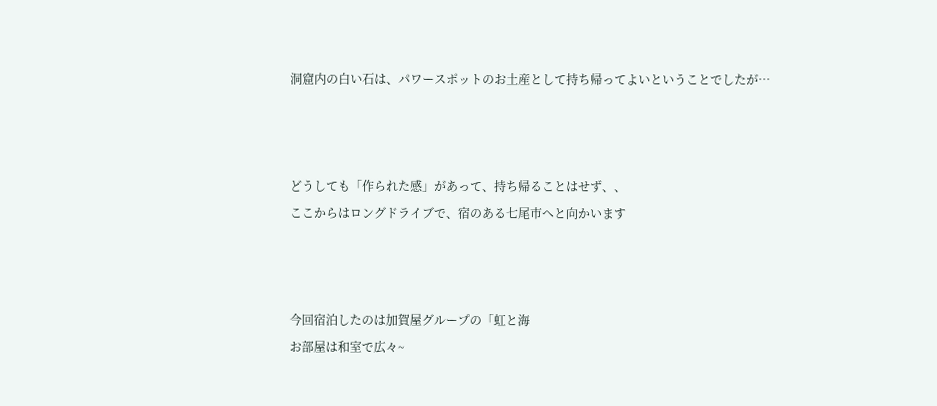洞窟内の白い石は、パワースポットのお土産として持ち帰ってよいということでしたが…



どうしても「作られた感」があって、持ち帰ることはせず、、
ここからはロングドライブで、宿のある七尾市へと向かいます



今回宿泊したのは加賀屋グループの「虹と海
お部屋は和室で広々~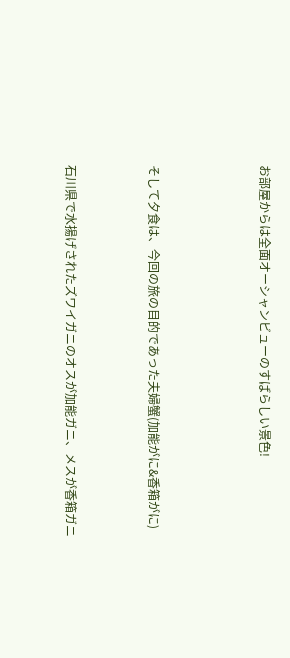お部屋からは全面オーシャンビューのすばらしい景色!



そして夕食は、今回の旅の目的であった夫婦蟹(加能がに&香箱がに)


石川県で水揚げされたズワイガニのオスが加能ガニ、メスが香箱ガニ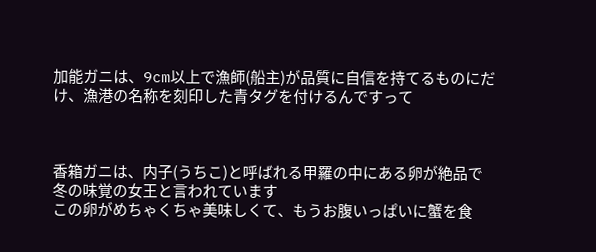加能ガニは、9cm以上で漁師(船主)が品質に自信を持てるものにだけ、漁港の名称を刻印した青タグを付けるんですって



香箱ガニは、内子(うちこ)と呼ばれる甲羅の中にある卵が絶品で冬の味覚の女王と言われています
この卵がめちゃくちゃ美味しくて、もうお腹いっぱいに蟹を食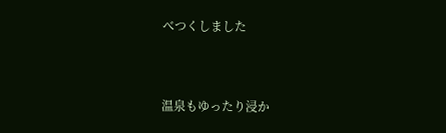べつくしました



温泉もゆったり浸か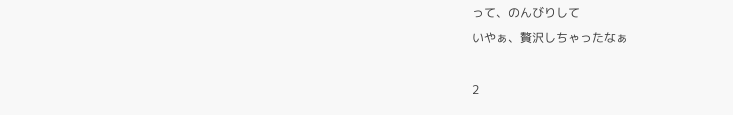って、のんびりして
いやぁ、贅沢しちゃったなぁ

2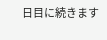日目に続きます